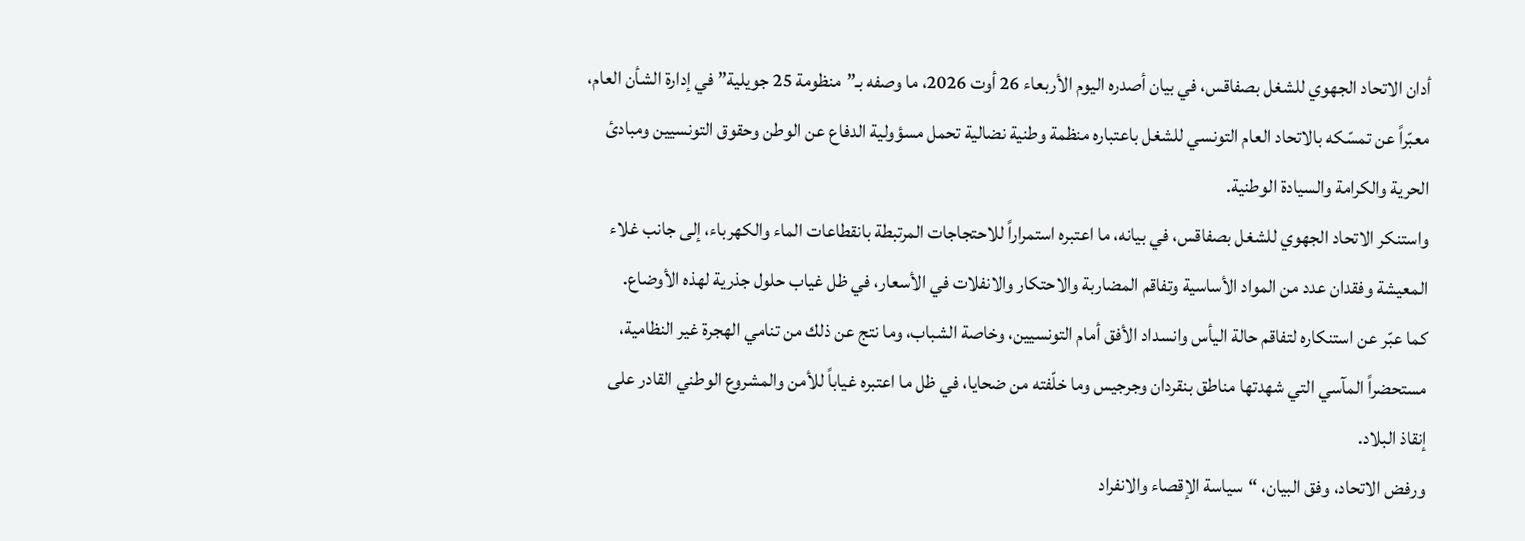أدان الاتحاد الجهوي للشغل بصفاقس، في بيان أصدره اليوم الأربعاء 26 أوت 2026، ما وصفه بـ”منظومة 25 جويلية” في إدارة الشأن العام، معبّراً عن تمسّكه بالاتحاد العام التونسي للشغل باعتباره منظمة وطنية نضالية تحمل مسؤولية الدفاع عن الوطن وحقوق التونسيين ومبادئ الحرية والكرامة والسيادة الوطنية.
واستنكر الاتحاد الجهوي للشغل بصفاقس، في بيانه، ما اعتبره استمراراً للاحتجاجات المرتبطة بانقطاعات الماء والكهرباء، إلى جانب غلاء المعيشة وفقدان عدد من المواد الأساسية وتفاقم المضاربة والاحتكار والانفلات في الأسعار، في ظل غياب حلول جذرية لهذه الأوضاع.
كما عبّر عن استنكاره لتفاقم حالة اليأس وانسداد الأفق أمام التونسيين، وخاصة الشباب، وما نتج عن ذلك من تنامي الهجرة غير النظامية، مستحضراً المآسي التي شهدتها مناطق بنقردان وجرجيس وما خلّفته من ضحايا، في ظل ما اعتبره غياباً للأمن والمشروع الوطني القادر على إنقاذ البلاد.
ورفض الاتحاد، وفق البيان، “سياسة الإقصاء والانفراد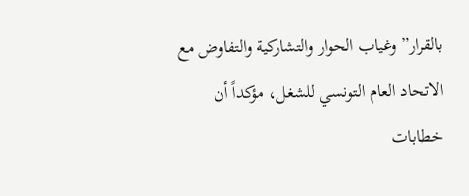بالقرار” وغياب الحوار والتشاركية والتفاوض مع الاتحاد العام التونسي للشغل، مؤكداً أن خطابات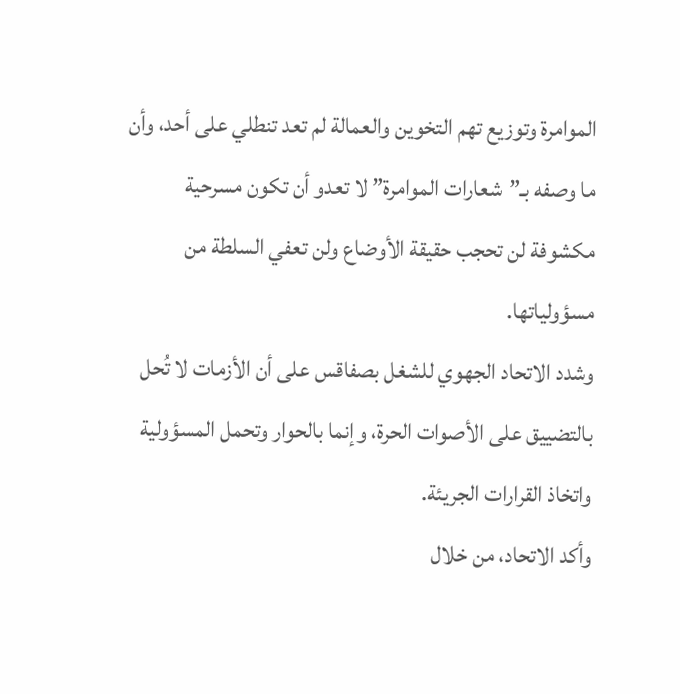الموامرة وتوزيع تهم التخوين والعمالة لم تعد تنطلي على أحد، وأن ما وصفه بـ”شعارات الموامرة” لا تعدو أن تكون مسرحية مكشوفة لن تحجب حقيقة الأوضاع ولن تعفي السلطة من مسؤولياتها.
وشدد الاتحاد الجهوي للشغل بصفاقس على أن الأزمات لا تُحل بالتضييق على الأصوات الحرة، وإنما بالحوار وتحمل المسؤولية واتخاذ القرارات الجريئة.
وأكد الاتحاد، من خلال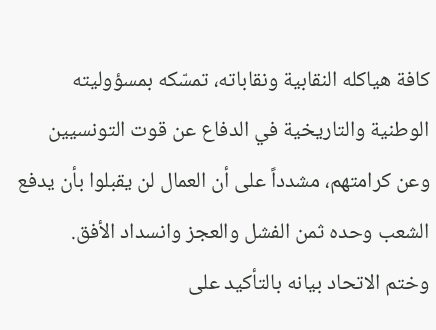كافة هياكله النقابية ونقاباته، تمسّكه بمسؤوليته الوطنية والتاريخية في الدفاع عن قوت التونسيين وعن كرامتهم، مشدداً على أن العمال لن يقبلوا بأن يدفع الشعب وحده ثمن الفشل والعجز وانسداد الأفق.
وختم الاتحاد بيانه بالتأكيد على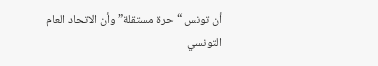أن تونس “حرة مستقلة” وأن الاتحاد العام التونسي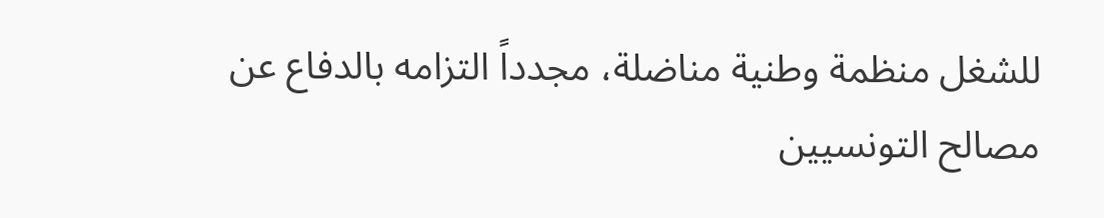للشغل منظمة وطنية مناضلة، مجدداً التزامه بالدفاع عن
مصالح التونسيين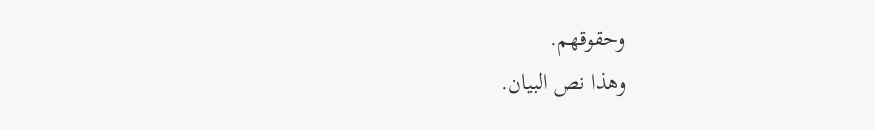وحقوقهم.
وهذا نص البيان.